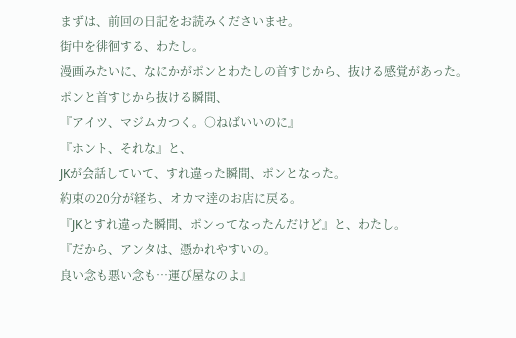まずは、前回の日記をお読みくださいませ。
街中を徘徊する、わたし。
漫画みたいに、なにかがポンとわたしの首すじから、抜ける感覚があった。
ポンと首すじから抜ける瞬間、
『アイツ、マジムカつく。○ねばいいのに』
『ホント、それな』と、
JKが会話していて、すれ違った瞬間、ポンとなった。
約束の20分が経ち、オカマ逹のお店に戻る。
『JKとすれ違った瞬間、ポンってなったんだけど』と、わたし。
『だから、アンタは、憑かれやすいの。
良い念も悪い念も…運び屋なのよ』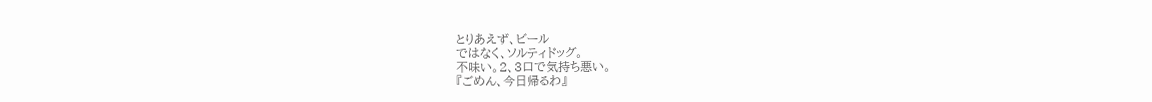とりあえず、ビール
ではなく、ソルティドッグ。
不味い。2、3口で気持ち悪い。
『ごめん、今日帰るわ』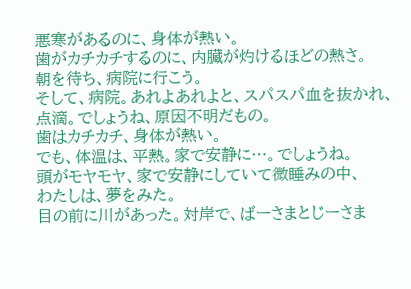悪寒があるのに、身体が熱い。
歯がカチカチするのに、内臓が灼けるほどの熱さ。
朝を待ち、病院に行こう。
そして、病院。あれよあれよと、スパスパ血を抜かれ、点滴。でしょうね、原因不明だもの。
歯はカチカチ、身体が熱い。
でも、体温は、平熱。家で安静に…。でしょうね。
頭がモヤモヤ、家で安静にしていて微睡みの中、
わたしは、夢をみた。
目の前に川があった。対岸で、ばーさまとじーさま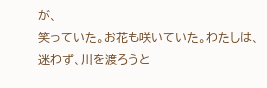が、
笑っていた。お花も咲いていた。わたしは、迷わず、川を渡ろうと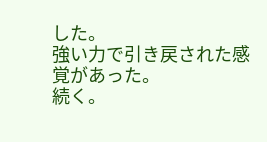した。
強い力で引き戻された感覚があった。
続く。